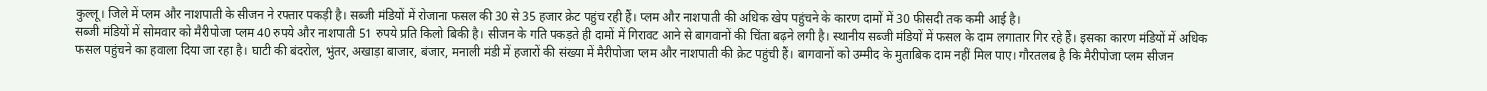कुल्लू। जिले में प्लम और नाशपाती के सीजन ने रफ्तार पकड़ी है। सब्जी मंडियों में रोजाना फसल की 30 से 35 हजार क्रेट पहुंच रही हैं। प्लम और नाशपाती की अधिक खेप पहुंचने के कारण दामों में 30 फीसदी तक कमी आई है।
सब्जी मंडियों में सोमवार को मैरीपोजा प्लम 40 रुपये और नाशपाती 51 रुपये प्रति किलो बिकी है। सीजन के गति पकड़ते ही दामों में गिरावट आने से बागवानों की चिंता बढ़ने लगी है। स्थानीय सब्जी मंडियों में फसल के दाम लगातार गिर रहे हैं। इसका कारण मंडियों में अधिक फसल पहुंचने का हवाला दिया जा रहा है। घाटी की बंदरोल, भुंतर, अखाड़ा बाजार, बंजार, मनाली मंडी में हजारों की संख्या में मैरीपोजा प्लम और नाशपाती की क्रेट पहुंची हैं। बागवानों को उम्मीद के मुताबिक दाम नहीं मिल पाए। गौरतलब है कि मैरीपोजा प्लम सीजन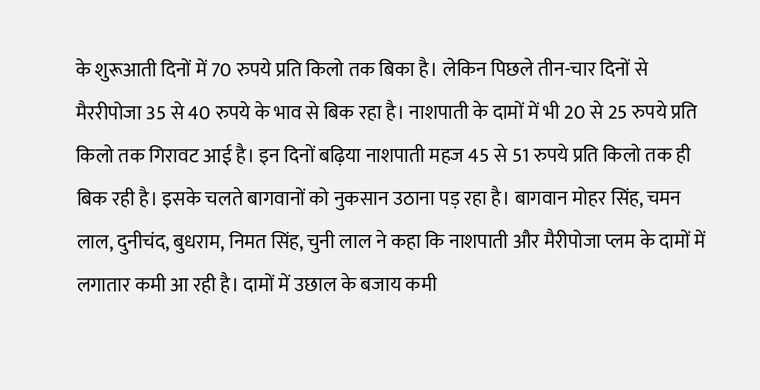के शुरूआती दिनों में 70 रुपये प्रति किलो तक बिका है। लेकिन पिछले तीन-चार दिनों से मैररीपोजा 35 से 40 रुपये के भाव से बिक रहा है। नाशपाती के दामों में भी 20 से 25 रुपये प्रति किलो तक गिरावट आई है। इन दिनों बढ़िया नाशपाती महज 45 से 51 रुपये प्रति किलो तक ही बिक रही है। इसके चलते बागवानों को नुकसान उठाना पड़ रहा है। बागवान मोहर सिंह, चमन लाल, दुनीचंद, बुधराम, निमत सिंह, चुनी लाल ने कहा कि नाशपाती और मैरीपोजा प्लम के दामों में लगातार कमी आ रही है। दामों में उछाल के बजाय कमी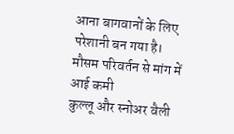आना बागवानों के लिए परेशानी बन गया है।
मौसम परिवर्तन से मांग में आई कमी
कुल्लू और स्नोअर वैली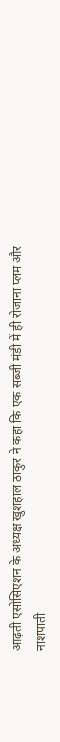आढ़ती एसोसिएशन के अध्यक्ष खुशहाल ठाकुर ने कहा कि एक सब्जी मंडी में ही रोजाना प्लम और नाशपाती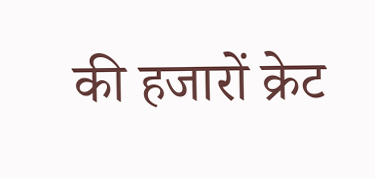की हजारों क्रेट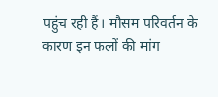पहुंच रही हैं। मौसम परिवर्तन के कारण इन फलों की मांग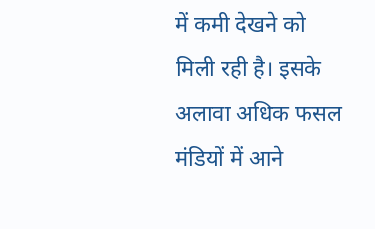में कमी देखने को मिली रही है। इसके अलावा अधिक फसल मंडियों में आने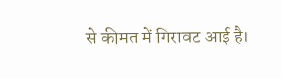से कीमत में गिरावट आई है।